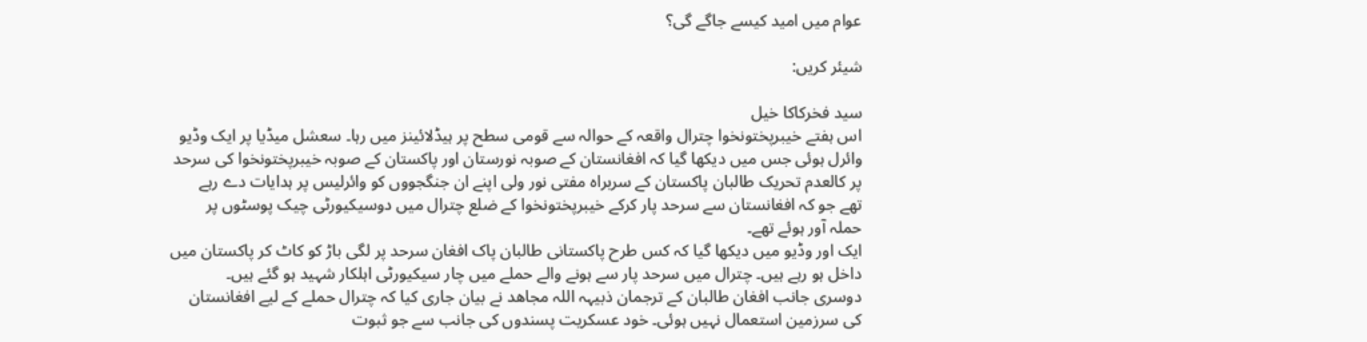عوام میں امید کیسے جاگے گی؟

شیئر کریں:

سید فخرکاکا خیل
اس ہفتے خیبرپختونخوا چترال واقعہ کے حوالہ سے قومی سطح پر ہیڈلائینز میں رہا۔ سعشل میڈیا پر ایک وڈیو
وائرل ہوئی جس میں دیکھا گیا کہ افغانستان کے صوبہ نورستان اور پاکستان کے صوبہ خیبرپختونخوا کی سرحد
پر کالعدم تحریک طالبان پاکستان کے سربراہ مفتی نور ولی اپنے ان جنگجووں کو وائرلیس پر ہدایات دے رہے
تھے جو کہ افغانستان سے سرحد پار کرکے خیبرپختونخوا کے ضلع چترال میں دوسیکیورٹی چیک پوسٹوں پر
حملہ آور ہوئے تھے۔
ایک اور وڈیو میں دیکھا گیا کہ کس طرح پاکستانی طالبان پاک افغان سرحد پر لگی باڑ کو کاٹ کر پاکستان میں
داخل ہو رہے ہیں۔ چترال میں سرحد پار سے ہونے والے حملے میں چار سیکیورٹی اہلکار شہید ہو گئے ہیں۔
دوسری جانب افغان طالبان کے ترجمان ذبیہہ اللہ مجاھد نے بیان جاری کیا کہ چترال حملے کے لیے افغانستان
کی سرزمین استعمال نہیں ہوئی۔ خود عسکریت پسندوں کی جانب سے جو ثبوت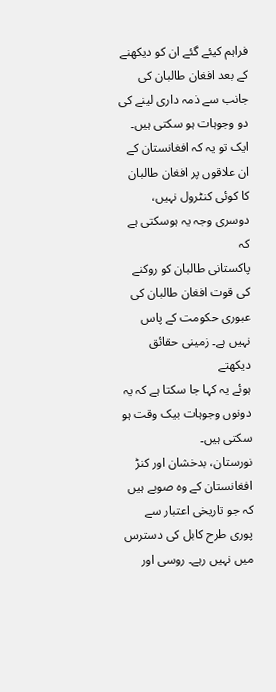فراہم کیئے گئے ان کو دیکھنے
کے بعد افغان طالبان کی جانب سے ذمہ داری لینے کی دو وجوہات ہو سکتی ہیں۔
ایک تو یہ کہ افغانستان کے ان علاقوں پر افغان طالبان کا کوئی کنٹرول نہیں، دوسری وجہ یہ ہوسکتی ہے کہ
پاکستانی طالبان کو روکنے کی قوت افغان طالبان کی عبوری حکومت کے پاس نہیں ہے۔ زمینی حقائق دیکھتے
ہوئے یہ کہا جا سکتا ہے کہ یہ دونوں وجوہات بیک وقت ہو سکتی ہیں۔
نورستان، بدخشان اور کنڑ افغانستان کے وہ صوبے ہیں کہ جو تاریخی اعتبار سے پوری طرح کابل کی دسترس
میں نہیں رہے۔ روسی اور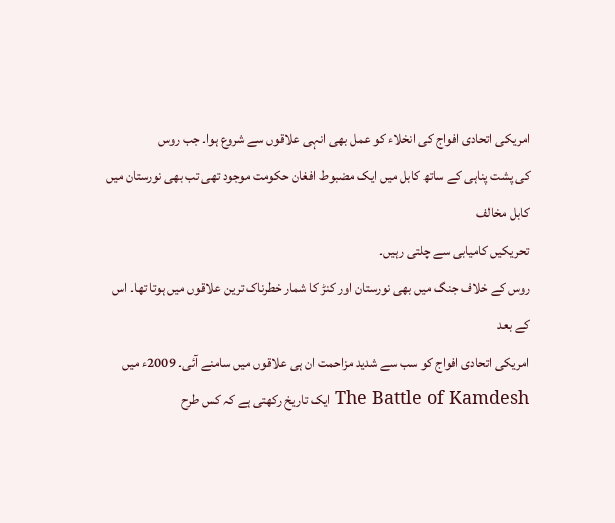امریکی اتحادی افواج کی انخلاء کو عمل بھی انہی علاقوں سے شروع ہوا۔ جب روس
کی پشت پناہی کے ساتھ کابل میں ایک مضبوط افغان حکومت موجود تھی تب بھی نورستان میں کابل مخالف
تحریکیں کامیابی سے چلتی رہیں۔
روس کے خلاف جنگ میں بھی نورستان اور کنڑ کا شمار خطرناک ترین علاقوں میں ہوتا تھا۔ اس کے بعد
امریکی اتحادی افواج کو سب سے شدید مزاحمت ان ہی علاقوں میں سامنے آئی۔ 2009ء میں The Battle of Kamdesh ایک تاریخ رکھتی ہے کہ کس طرح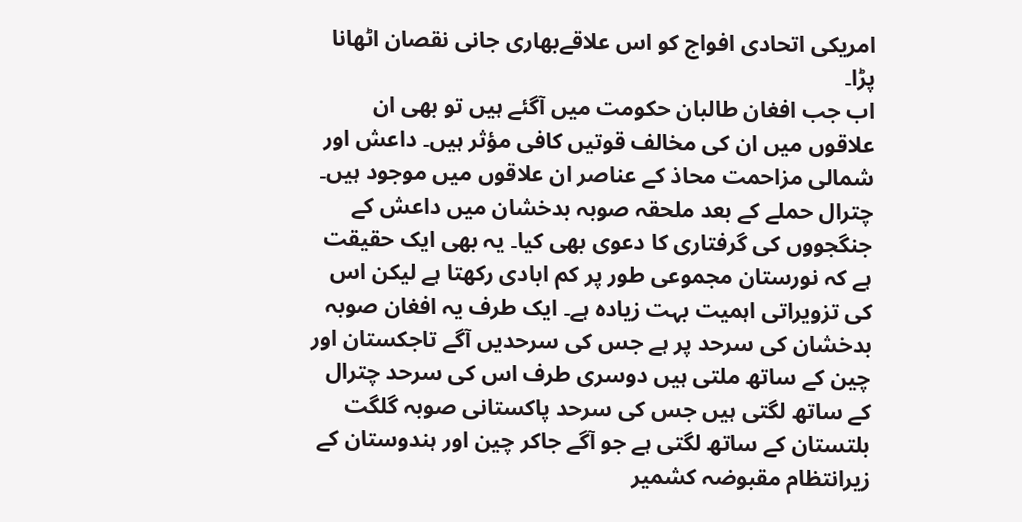امریکی اتحادی افواج کو اس علاقےبھاری جانی نقصان اٹھانا پڑا۔
اب جب افغان طالبان حکومت میں آگئے ہیں تو بھی ان علاقوں میں ان کی مخالف قوتیں کافی مؤثر ہیں۔ داعش اور شمالی مزاحمت محاذ کے عناصر ان علاقوں میں موجود ہیں۔ چترال حملے کے بعد ملحقہ صوبہ بدخشان میں داعش کے جنگجووں کی گرفتاری کا دعوی بھی کیا۔ یہ بھی ایک حقیقت ہے کہ نورستان مجموعی طور پر کم ابادی رکھتا ہے لیکن اس کی تزویراتی اہمیت بہت زیادہ ہے۔ ایک طرف یہ افغان صوبہ بدخشان کی سرحد پر ہے جس کی سرحدیں آگے تاجکستان اور چین کے ساتھ ملتی ہیں دوسری طرف اس کی سرحد چترال کے ساتھ لگتی ہیں جس کی سرحد پاکستانی صوبہ گلگت بلتستان کے ساتھ لگتی ہے جو آگے جاکر چین اور ہندوستان کے زیرانتظام مقبوضہ کشمیر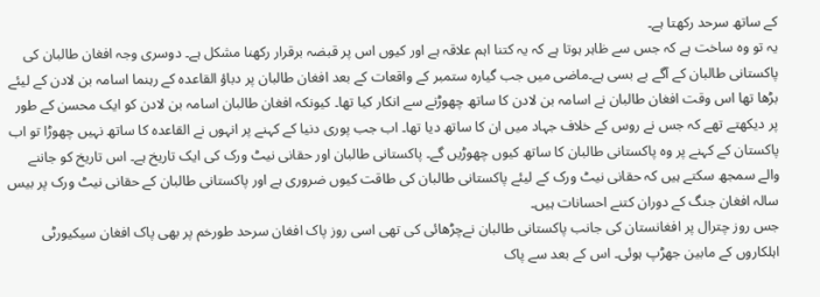کے ساتھ سرحد رکھتا ہے۔
یہ تو وہ ساخت ہے کہ جس سے ظاہر ہوتا ہے کہ یہ کتنا اہم علاقہ ہے اور کیوں اس پر قبضہ برقرار رکھنا مشکل ہے۔ دوسری وجہ افغان طالبان کی پاکستانی طالبان کے آگے بے بسی ہے۔ماضی میں جب گیارہ ستمبر کے واقعات کے بعد افغان طالبان پر دباؤ القاعدہ کے رہنما اسامہ بن لادن کے لیئے بڑھا تھا اس وقت افغان طالبان نے اسامہ بن لادن کا ساتھ چھوڑنے سے انکار کیا تھا۔ کیونکہ افغان طالبان اسامہ بن لادن کو ایک محسن کے طور پر دیکھتے تھے کہ جس نے روس کے خلاف جہاد میں ان کا ساتھ دیا تھا۔ اب جب پوری دنیا کے کہنے پر انہوں نے القاعدہ کا ساتھ نہیں چھوڑا تو اب پاکستان کے کہنے پر وہ پاکستانی طالبان کا ساتھ کیوں چھوڑیں گے۔ پاکستانی طالبان اور حقانی نیٹ ورک کی ایک تاریخ ہے۔ اس تاریخ کو جاننے والے سمجھ سکتے ہیں کہ حقانی نیٹ ورک کے لیئے پاکستانی طالبان کی طاقت کیوں ضروری ہے اور پاکستانی طالبان کے حقانی نیٹ ورک پر بیس سالہ افغان جنگ کے دوران کتنے احسانات ہیں۔
جس روز چترال پر افغانستان کی جانب پاکستانی طالبان نےچڑھائی کی تھی اسی روز پاک افغان سرحد طورخم پر بھی پاک افغان سیکیورٹی اہلکاروں کے مابین جھڑپ ہوئی۔ اس کے بعد سے پاک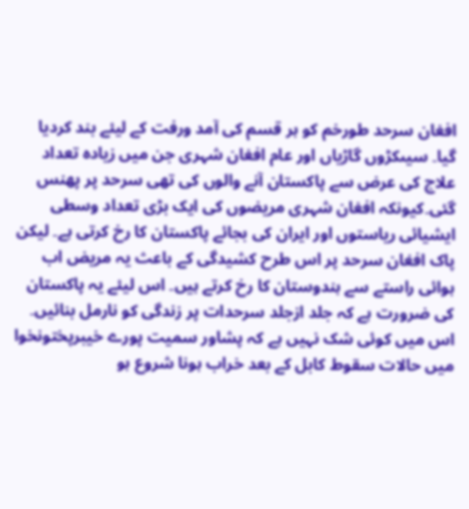افغان سرحد طورخم کو ہر قسم کی آمد ورفت کے لیئے بند کردیا گیا۔ سیںکڑوں گاڑیاں اور عام افغان شہری جن میں زیادہ تعداد علاج کی عرض سے پاکستان آنے والوں کی تھی سرحد پر پھنس گئی۔کیونکہ افغان شہری مریضوں کی ایک بڑی تعداد وسطی ایشیائی ریاستوں اور ایران کی بجائے پاکستان کا رخ کرتی ہے۔ لیکن پاک افغان سرحد پر اس طرح کشیدگی کے باعث یہ مریض اب ہوائی راستے سے ہندوستان کا رخ کرتے ہیں۔ اس لیئے یہ پاکستان کی ضرورت ہے کہ جلد ازجلد سرحدات پر زندگی کو نارمل بنائیں۔
اس میں کوئی شک نہیں ہے کہ پشاور سمیت پورے خیبرپختونخوا میں حالات سقوط کابل کے بعد خراب ہونا شروع ہو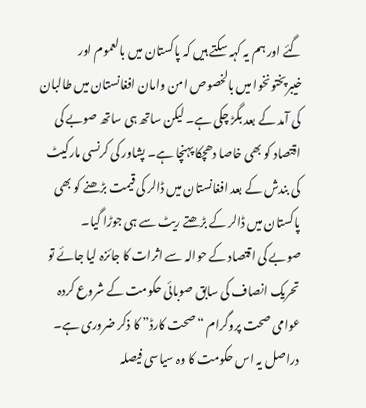گئے اور ہم یہ کہہ سکتے ہیں کہ پاکستان میں بالعموم اور خیبرپختونخوا میں بالخصوص امن وامان افغانستان میں طالبان کی آمد کے بعد بگڑ چکی ہے۔ لیکن ساتھ ہی ساتھ صوبے کی اقتصاد کو بھی خاصا دھچکا پہنچا ہے۔ پشاور کی کرنسی مارکیٹ کی بندش کے بعد افغانستان میں ڈالر کی قیمت بڑھنے کو بھی پاکستان میں ڈالر کے بڑھتے ریٹ سے ہی جوڑا گیا۔
صوبے کی اقتصاد کے حوالہ سے اثرات کا جائزہ لیا جائے تو تحریک انصاف کی سابق صوبائی حکومت کے شروع کردہ عوامی صحت پروگرام “صحت کارڈ” کا ذکر ضروری ہے۔ دراصل یہ اس حکومت کا وہ سیاسی فیصلہ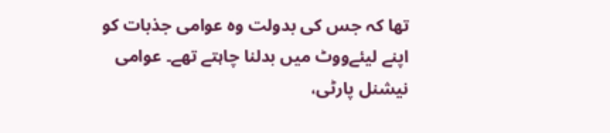تھا کہ جس کی بدولت وہ عوامی جذبات کو اپنے لیئےووٹ میں بدلنا چاہتے تھے۔ عوامی نیشنل پارٹی،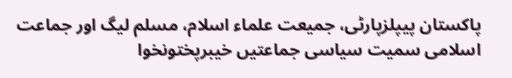پاکستان پیپلزپارٹی، جمیعت علماء اسلام، مسلم لیگ اور جماعت اسلامی سمیت سیاسی جماعتیں خیبرپختونخوا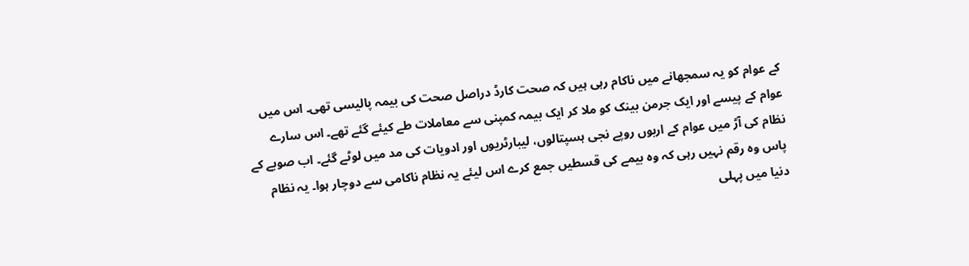کے عوام کو یہ سمجھانے میں ناکام رہی ہیں کہ صحت کارڈ دراصل صحت کی بیمہ پالیسی تھی۔ اس میں عوام کے پیسے اور ایک جرمن بینک کو ملا کر ایک بیمہ کمپنی سے معاملات طے کیئے گئے تھے۔ اس سارے نظام کی آڑ میں عوام کے اربوں روپے نجی ہسپتالوں، لیبارٹریوں اور ادویات کی مد میں لوٹے گئے۔ اب صوبے کے پاس وہ رقم نہیں رہی کہ وہ بیمے کی قسطیں جمع کرے اس لیئے یہ نظام ناکامی سے دوچار ہوا۔ یہ نظام دنیا میں پہلی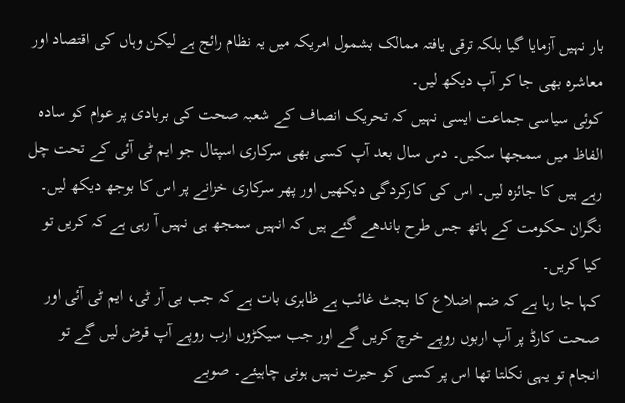بار نہیں آزمایا گیا بلکہ ترقی یافتہ ممالک بشمول امریکہ میں یہ نظام رائج ہے لیکن وہاں کی اقتصاد اور معاشرہ بھی جا کر آپ دیکھ لیں۔
کوئی سیاسی جماعت ایسی نہیں کہ تحریک انصاف کے شعبہ صحت کی بربادی پر عوام کو سادہ الفاظ میں سمجھا سکیں۔ دس سال بعد آپ کسی بھی سرکاری اسپتال جو ایم ٹی آئی کے تحت چل رہے ہیں کا جائزہ لیں۔ اس کی کارکردگی دیکھیں اور پھر سرکاری خزانے پر اس کا بوجھ دیکھ لیں۔ نگران حکومت کے ہاتھ جس طرح باندھے گئے ہیں کہ انہیں سمجھ ہی نہیں آ رہی ہے کہ کریں تو کیا کریں۔
کہا جا رہا ہے کہ ضم اضلاع کا بجٹ غائب ہے ظاہری بات ہے کہ جب بی آر ٹی، ایم ٹی آئی اور صحت کارڈ پر آپ اربوں روپے خرچ کریں گے اور جب سیکڑوں ارب روپے آپ قرض لیں گے تو انجام تو یہی نکلتا تھا اس پر کسی کو حیرت نہیں ہونی چاہیئے۔ صوبے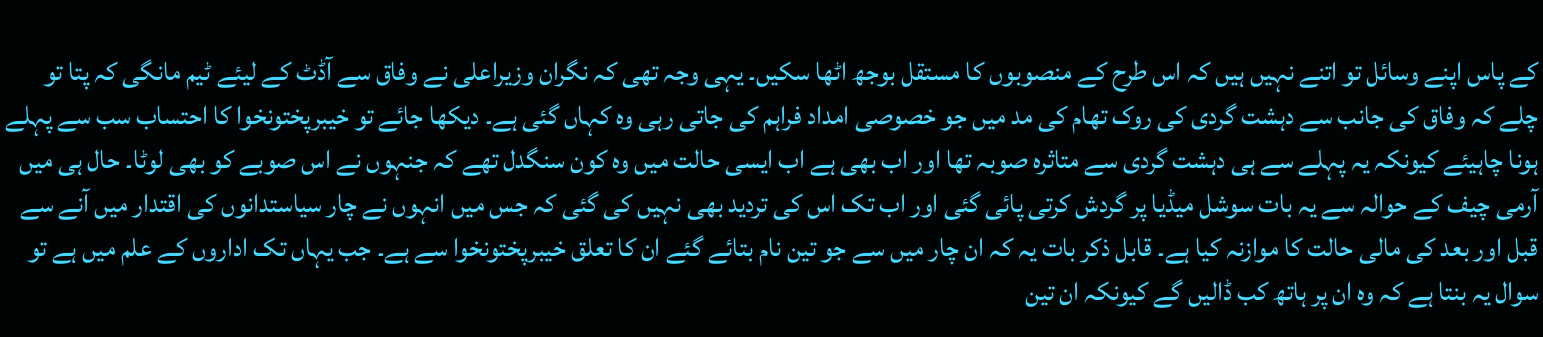کے پاس اپنے وسائل تو اتنے نہیں ہیں کہ اس طرح کے منصوبوں کا مستقل بوجھ اٹھا سکیں۔ یہی وجہ تھی کہ نگران وزیراعلی نے وفاق سے آڈٹ کے لیئے ٹیم مانگی کہ پتا تو چلے کہ وفاق کی جانب سے دہشت گردی کی روک تھام کی مد میں جو خصوصی امداد فراہم کی جاتی رہی وہ کہاں گئی ہے۔ دیکھا جائے تو خیبرپختونخوا کا احتساب سب سے پہلے ہونا چاہیئے کیونکہ یہ پہلے سے ہی دہشت گردی سے متاثرہ صوبہ تھا اور اب بھی ہے اب ایسی حالت میں وہ کون سنگدل تھے کہ جنہوں نے اس صوبے کو بھی لوٹا۔ حال ہی میں آرمی چیف کے حوالہ سے یہ بات سوشل میڈیا پر گردش کرتی پائی گئی اور اب تک اس کی تردید بھی نہیں کی گئی کہ جس میں انہوں نے چار سیاستدانوں کی اقتدار میں آنے سے قبل اور بعد کی مالی حالت کا موازنہ کیا ہے۔ قابل ذکر بات یہ کہ ان چار میں سے جو تین نام بتائے گئے ان کا تعلق خیبرپختونخوا سے ہے۔ جب یہاں تک اداروں کے علم میں ہے تو سوال یہ بنتا ہے کہ وہ ان پر ہاتھ کب ڈالیں گے کیونکہ ان تین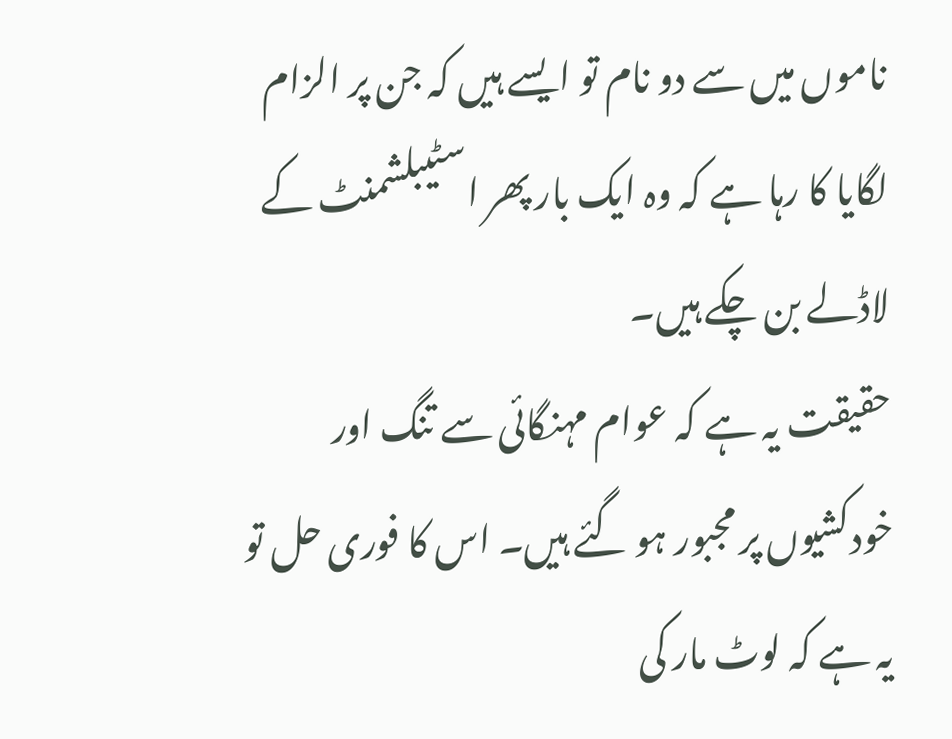ناموں میں سے دو نام تو ایسے ہیں کہ جن پر الزام لگایا کا رہا ہے کہ وہ ایک بار پھر اسٹیبلشمنٹ کے لاڈلے بن چکے ہیں۔
حقیقت یہ ہے کہ عوام مہنگائی سے تنگ اور خودکشیوں پر مجبور ہو گئے ہیں۔ اس کا فوری حل تو یہ ہے کہ لوٹ مار کی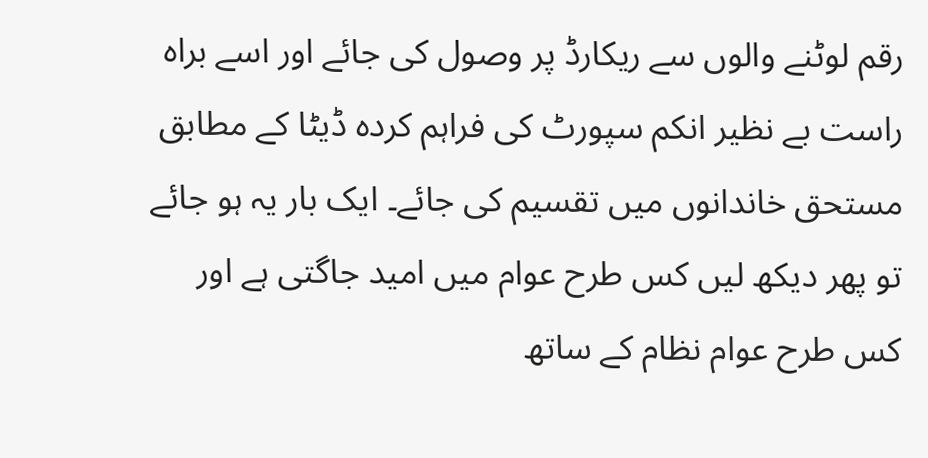رقم لوٹنے والوں سے ریکارڈ پر وصول کی جائے اور اسے براہ راست بے نظیر انکم سپورٹ کی فراہم کردہ ڈیٹا کے مطابق مستحق خاندانوں میں تقسیم کی جائے۔ ایک بار یہ ہو جائے تو پھر دیکھ لیں کس طرح عوام میں امید جاگتی ہے اور کس طرح عوام نظام کے ساتھ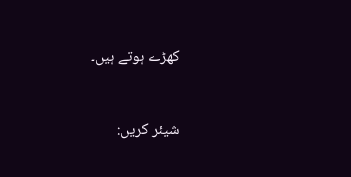کھڑے ہوتے ہیں۔


شیئر کریں: